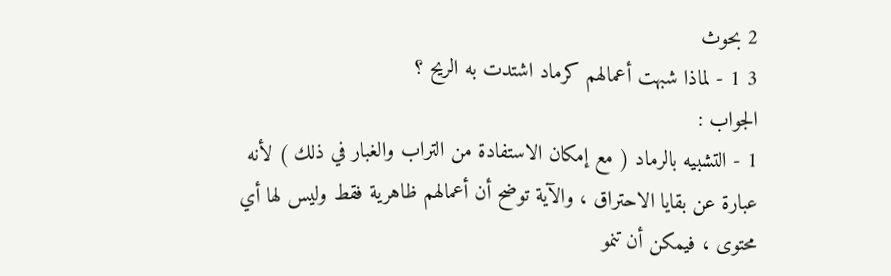2 بحوث
3 1 - لماذا شبهت أعمالهم كرماد اشتدت به الريح ؟
الجواب :
1 - التشبيه بالرماد ( مع إمكان الاستفادة من التراب والغبار في ذلك ) لأنه
عبارة عن بقايا الاحتراق ، والآية توضح أن أعمالهم ظاهرية فقط وليس لها أي
محتوى ، فيمكن أن تنمو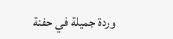وردة جميلة في حفنة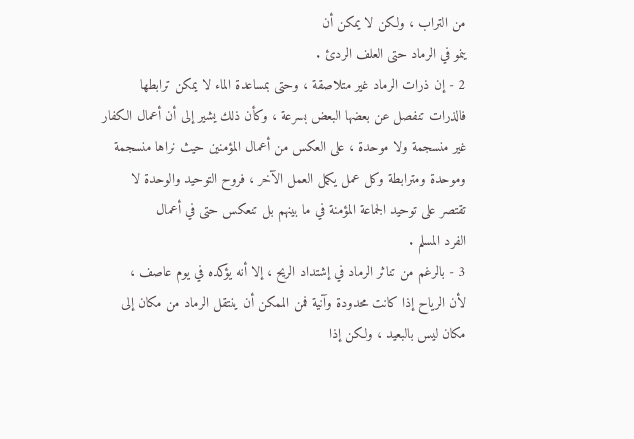من التراب ، ولكن لا يمكن أن
ينمو في الرماد حتى العلف الردئ .
2 - إن ذرات الرماد غير متلاصقة ، وحتى بمساعدة الماء لا يمكن ترابطها
فالذرات تنفصل عن بعضها البعض بسرعة ، وكأن ذلك يشير إلى أن أعمال الكفار
غير منسجمة ولا موحدة ، على العكس من أعمال المؤمنين حيث نراها منسجمة
وموحدة ومترابطة وكل عمل يكمل العمل الآخر ، فروح التوحيد والوحدة لا
تقتصر على توحيد الجماعة المؤمنة في ما بينهم بل تنعكس حتى في أعمال
الفرد المسلم .
3 - بالرغم من تناثر الرماد في إشتداد الريح ، إلا أنه يؤكده في يوم عاصف ،
لأن الرياح إذا كانت محدودة وآنية فمن الممكن أن ينتقل الرماد من مكان إلى
مكان ليس بالبعيد ، ولكن إذا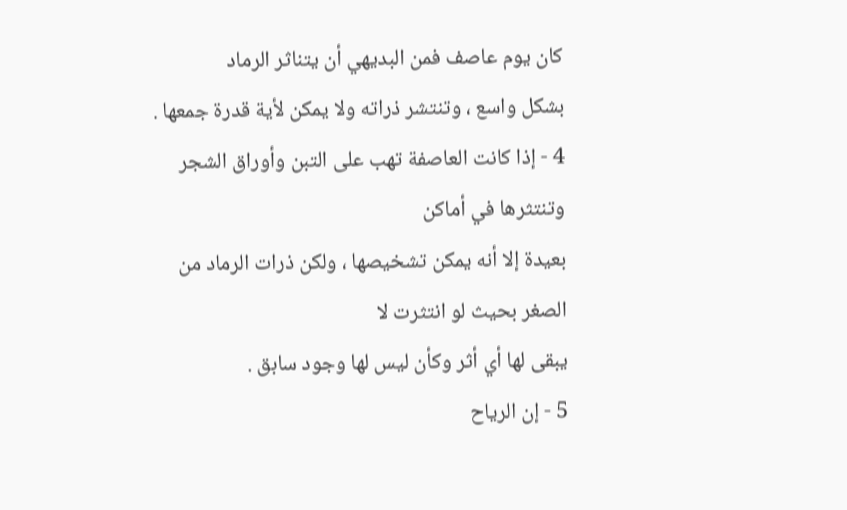كان يوم عاصف فمن البديهي أن يتناثر الرماد
بشكل واسع ، وتنتشر ذراته ولا يمكن لأية قدرة جمعها .
4 - إذا كانت العاصفة تهب على التبن وأوراق الشجر وتنتثرها في أماكن
بعيدة إلا أنه يمكن تشخيصها ، ولكن ذرات الرماد من الصغر بحيث لو انتثرت لا
يبقى لها أي أثر وكأن ليس لها وجود سابق .
5 - إن الرياح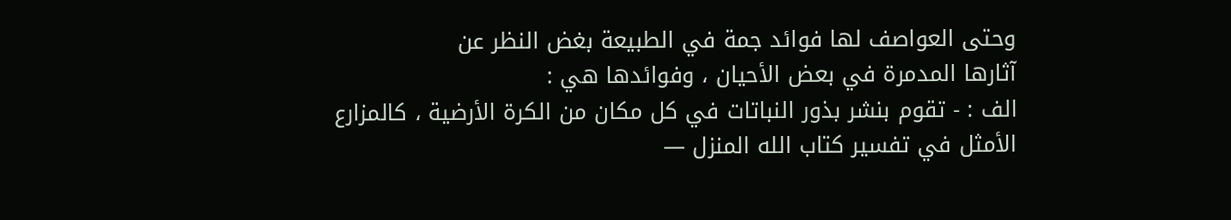وحتى العواصف لها فوائد جمة في الطبيعة بغض النظر عن
آثارها المدمرة في بعض الأحيان ، وفوائدها هي :
الف : - تقوم بنشر بذور النباتات في كل مكان من الكرة الأرضية ، كالمزارع
الأمثل في تفسير كتاب الله المنزل —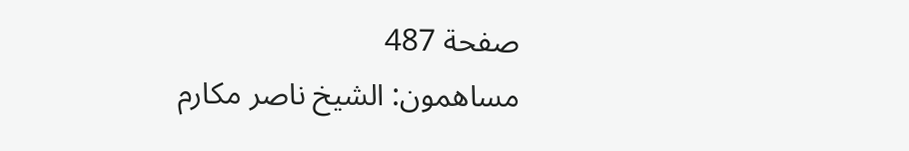صفحة 487
مساهمون: الشيخ ناصر مكارم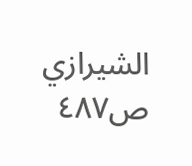الشيرازي
ص٤٨٧